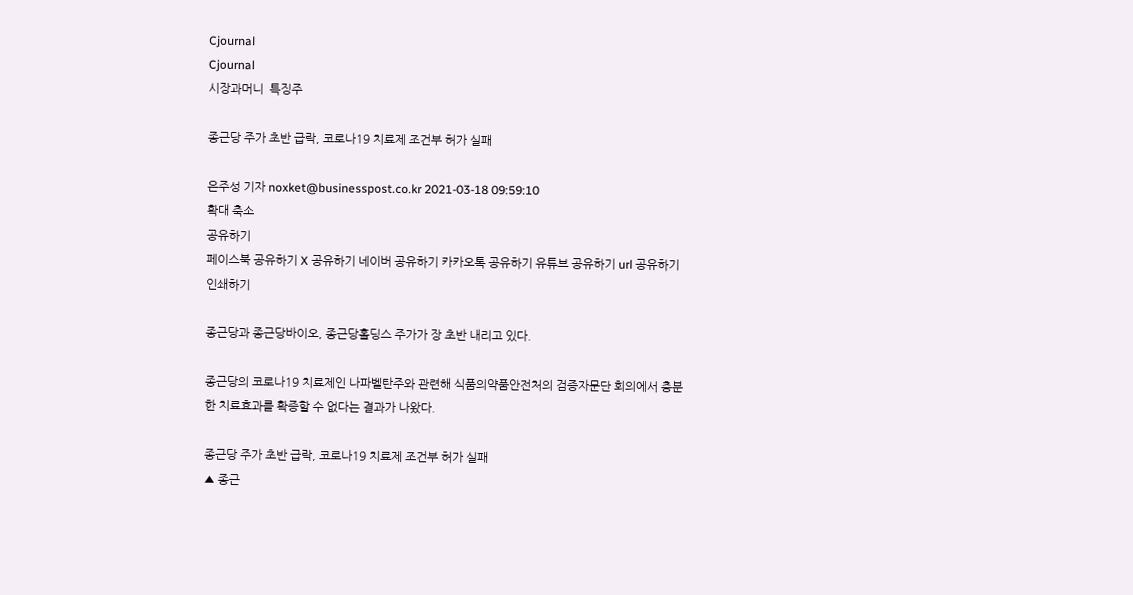Cjournal
Cjournal
시장과머니  특징주

종근당 주가 초반 급락, 코로나19 치료제 조건부 허가 실패

은주성 기자 noxket@businesspost.co.kr 2021-03-18 09:59:10
확대 축소
공유하기
페이스북 공유하기 X 공유하기 네이버 공유하기 카카오톡 공유하기 유튜브 공유하기 url 공유하기 인쇄하기

종근당과 종근당바이오, 종근당홀딩스 주가가 장 초반 내리고 있다.

종근당의 코로나19 치료제인 나파벨탄주와 관련해 식품의약품안전처의 검증자문단 회의에서 충분한 치료효과를 확증할 수 없다는 결과가 나왔다.

종근당 주가 초반 급락, 코로나19 치료제 조건부 허가 실패
▲ 종근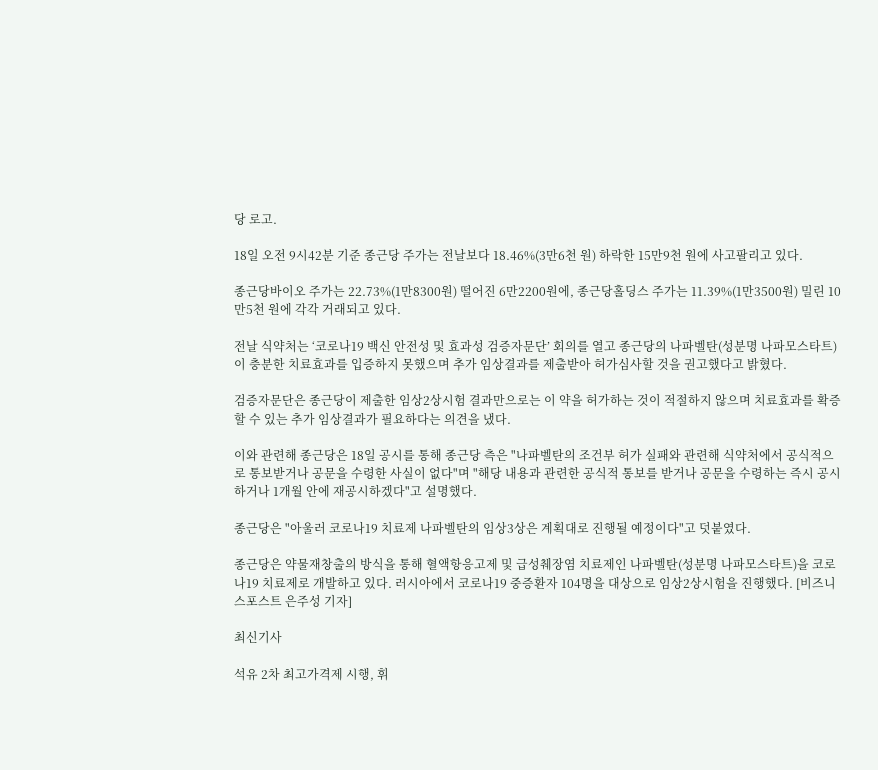당 로고.

18일 오전 9시42분 기준 종근당 주가는 전날보다 18.46%(3만6천 원) 하락한 15만9천 원에 사고팔리고 있다.

종근당바이오 주가는 22.73%(1만8300원) 떨어진 6만2200원에, 종근당홀딩스 주가는 11.39%(1만3500원) 밀린 10만5천 원에 각각 거래되고 있다.

전날 식약처는 ‘코로나19 백신 안전성 및 효과성 검증자문단’ 회의를 열고 종근당의 나파벨탄(성분명 나파모스타트)이 충분한 치료효과를 입증하지 못했으며 추가 임상결과를 제출받아 허가심사할 것을 권고했다고 밝혔다.

검증자문단은 종근당이 제출한 임상2상시험 결과만으로는 이 약을 허가하는 것이 적절하지 않으며 치료효과를 확증할 수 있는 추가 임상결과가 필요하다는 의견을 냈다.

이와 관련해 종근당은 18일 공시를 통해 종근당 측은 "나파벨탄의 조건부 허가 실패와 관련해 식약처에서 공식적으로 통보받거나 공문을 수령한 사실이 없다"며 "해당 내용과 관련한 공식적 통보를 받거나 공문을 수령하는 즉시 공시하거나 1개월 안에 재공시하겠다"고 설명했다.

종근당은 "아울러 코로나19 치료제 나파벨탄의 임상3상은 계획대로 진행될 예정이다"고 덧붙였다.

종근당은 약물재창출의 방식을 통해 혈액항응고제 및 급성췌장염 치료제인 나파벨탄(성분명 나파모스타트)을 코로나19 치료제로 개발하고 있다. 러시아에서 코로나19 중증환자 104명을 대상으로 임상2상시험을 진행했다. [비즈니스포스트 은주성 기자]

최신기사

석유 2차 최고가격제 시행, 휘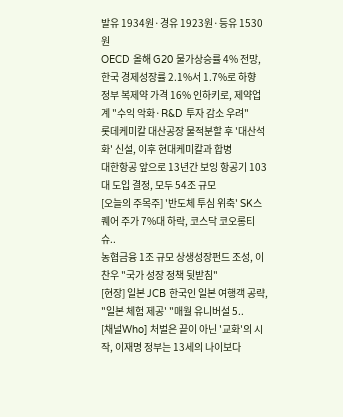발유 1934원·경유 1923원·등유 1530원
OECD 올해 G20 물가상승률 4% 전망, 한국 경제성장률 2.1%서 1.7%로 하향
정부 복제약 가격 16% 인하키로, 제약업계 "수익 악화·R&D 투자 감소 우려"
롯데케미칼 대산공장 물적분할 후 '대산석화' 신설, 이후 현대케미칼과 합병
대한항공 앞으로 13년간 보잉 항공기 103대 도입 결정, 모두 54조 규모
[오늘의 주목주] '반도체 투심 위축' SK스퀘어 주가 7%대 하락, 코스닥 코오롱티슈..
농협금융 1조 규모 상생성장펀드 조성, 이찬우 "국가 성장 정책 뒷받침"
[현장] 일본 JCB 한국인 일본 여행객 공략, "일본 체험 제공' "매월 유니버설 5..
[채널Who] 처벌은 끝이 아닌 '교화'의 시작, 이재명 정부는 13세의 나이보다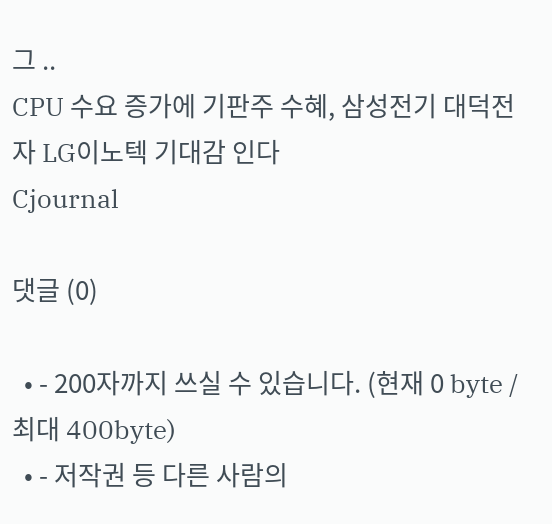그 ..
CPU 수요 증가에 기판주 수혜, 삼성전기 대덕전자 LG이노텍 기대감 인다
Cjournal

댓글 (0)

  • - 200자까지 쓰실 수 있습니다. (현재 0 byte / 최대 400byte)
  • - 저작권 등 다른 사람의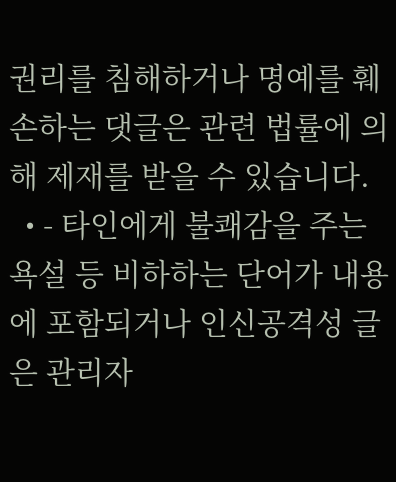권리를 침해하거나 명예를 훼손하는 댓글은 관련 법률에 의해 제재를 받을 수 있습니다.
  • - 타인에게 불쾌감을 주는 욕설 등 비하하는 단어가 내용에 포함되거나 인신공격성 글은 관리자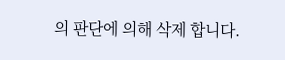의 판단에 의해 삭제 합니다.